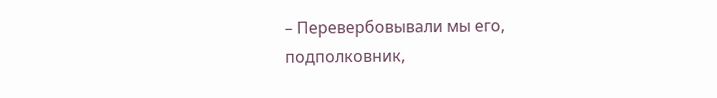– Перевербовывали мы его, подполковник,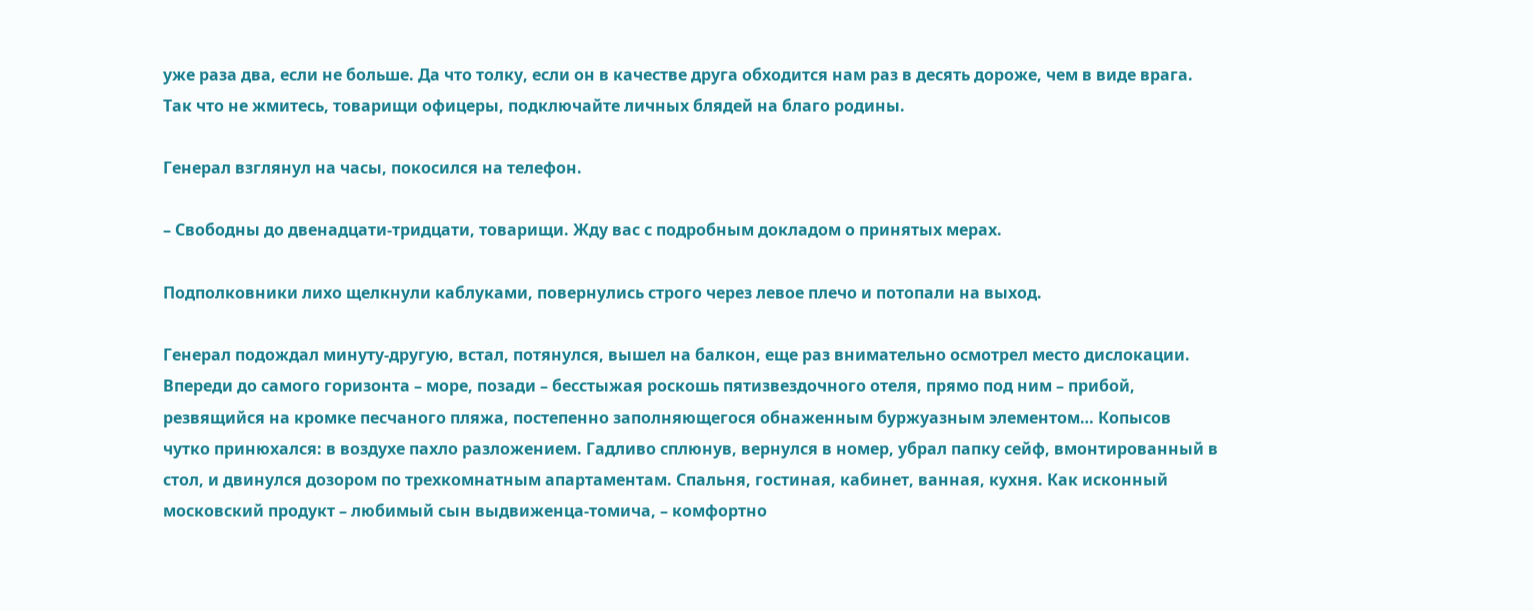уже раза два, если не больше. Да что толку, если он в качестве друга обходится нам раз в десять дороже, чем в виде врага. Так что не жмитесь, товарищи офицеры, подключайте личных блядей на благо родины.

Генерал взглянул на часы, покосился на телефон.

– Свободны до двенадцати-тридцати, товарищи. Жду вас с подробным докладом о принятых мерах.

Подполковники лихо щелкнули каблуками, повернулись строго через левое плечо и потопали на выход.

Генерал подождал минуту-другую, встал, потянулся, вышел на балкон, еще раз внимательно осмотрел место дислокации. Впереди до самого горизонта – море, позади – бесстыжая роскошь пятизвездочного отеля, прямо под ним – прибой, резвящийся на кромке песчаного пляжа, постепенно заполняющегося обнаженным буржуазным элементом… Копысов чутко принюхался: в воздухе пахло разложением. Гадливо сплюнув, вернулся в номер, убрал папку сейф, вмонтированный в стол, и двинулся дозором по трехкомнатным апартаментам. Спальня, гостиная, кабинет, ванная, кухня. Как исконный московский продукт – любимый сын выдвиженца-томича, – комфортно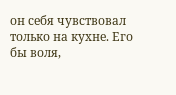он себя чувствовал только на кухне. Его бы воля,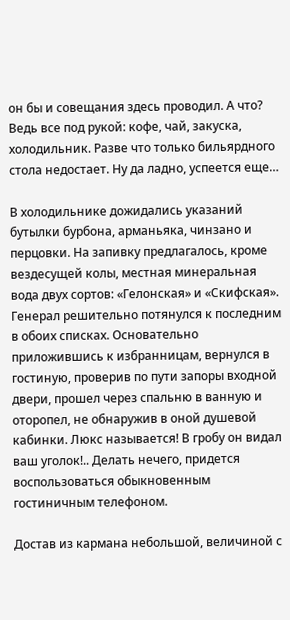он бы и совещания здесь проводил. А что? Ведь все под рукой: кофе, чай, закуска, холодильник. Разве что только бильярдного стола недостает. Ну да ладно, успеется еще…

В холодильнике дожидались указаний бутылки бурбона, арманьяка, чинзано и перцовки. На запивку предлагалось, кроме вездесущей колы, местная минеральная вода двух сортов: «Гелонская» и «Скифская». Генерал решительно потянулся к последним в обоих списках. Основательно приложившись к избранницам, вернулся в гостиную, проверив по пути запоры входной двери, прошел через спальню в ванную и оторопел, не обнаружив в оной душевой кабинки. Люкс называется! В гробу он видал ваш уголок!.. Делать нечего, придется воспользоваться обыкновенным гостиничным телефоном.

Достав из кармана небольшой, величиной с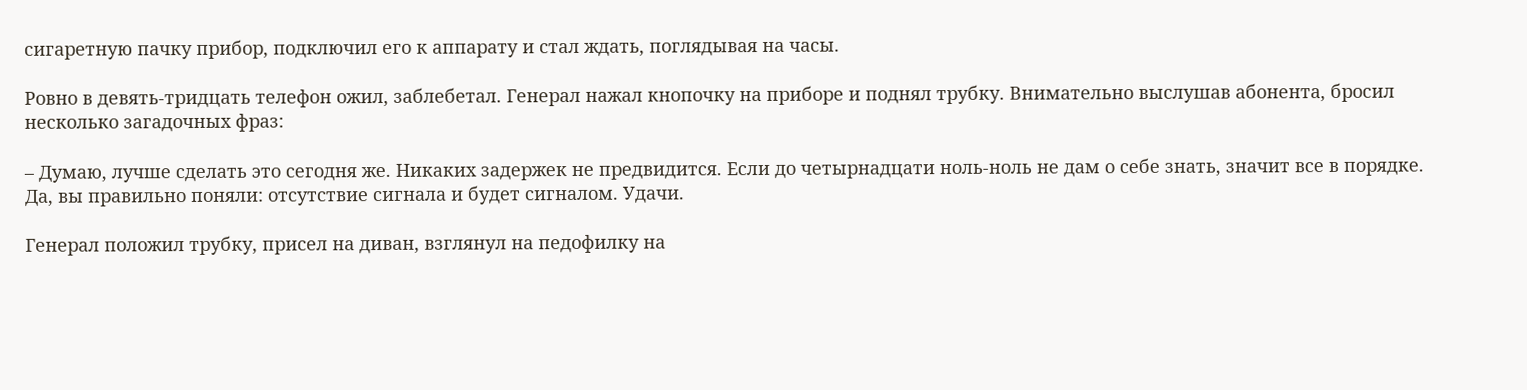сигаретную пачку прибор, подключил его к аппарату и стал ждать, поглядывая на часы.

Ровно в девять-тридцать телефон ожил, заблебетал. Генерал нажал кнопочку на приборе и поднял трубку. Внимательно выслушав абонента, бросил несколько загадочных фраз:

– Думаю, лучше сделать это сегодня же. Никаких задержек не предвидится. Если до четырнадцати ноль-ноль не дам о себе знать, значит все в порядке. Да, вы правильно поняли: отсутствие сигнала и будет сигналом. Удачи.

Генерал положил трубку, присел на диван, взглянул на педофилку на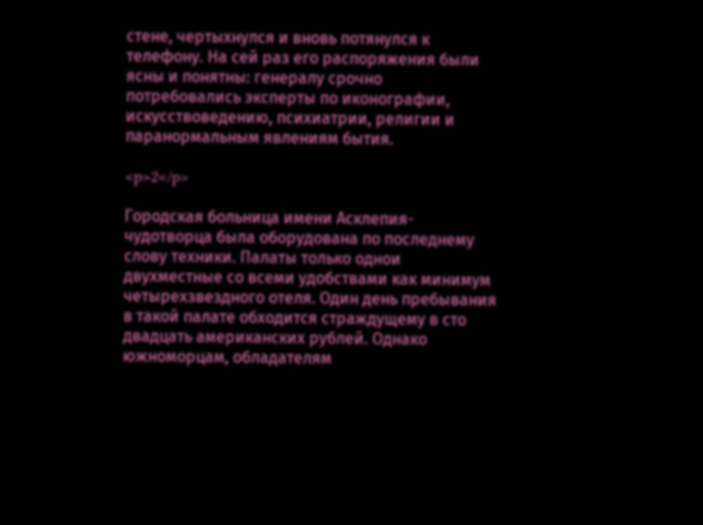стене, чертыхнулся и вновь потянулся к телефону. На сей раз его распоряжения были ясны и понятны: генералу срочно потребовались эксперты по иконографии, искусствоведению, психиатрии, религии и паранормальным явлениям бытия.

<p>2</p>

Городская больница имени Асклепия-чудотворца была оборудована по последнему слову техники. Палаты только однои двухместные со всеми удобствами как минимум четырехзвездного отеля. Один день пребывания в такой палате обходится страждущему в сто двадцать американских рублей. Однако южноморцам, обладателям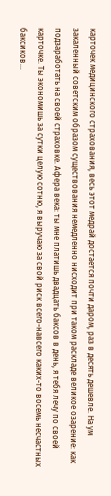карточек медицинского страхования, весь этот медрай достается почти даром, раз в десять дешевле. На ум закаленный советским образом существования немедленно нисходит при таком раскладе великое озарение: как подзаработать на своей страховке. Афера века: ты мне платишь двадцать баксов в день, я тебя лечу по своей карточке. Ты экономишь за сутки целую сотню, я выручаю за свой риск всего-навсего каких-то восемь несчастных баксиков…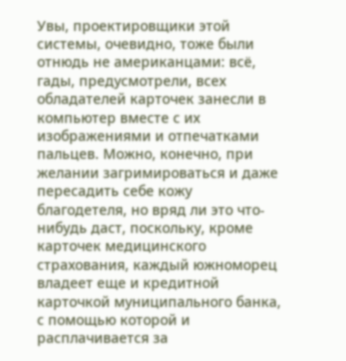Увы, проектировщики этой системы, очевидно, тоже были отнюдь не американцами: всё, гады, предусмотрели, всех обладателей карточек занесли в компьютер вместе с их изображениями и отпечатками пальцев. Можно, конечно, при желании загримироваться и даже пересадить себе кожу благодетеля, но вряд ли это что-нибудь даст, поскольку, кроме карточек медицинского страхования, каждый южноморец владеет еще и кредитной карточкой муниципального банка, с помощью которой и расплачивается за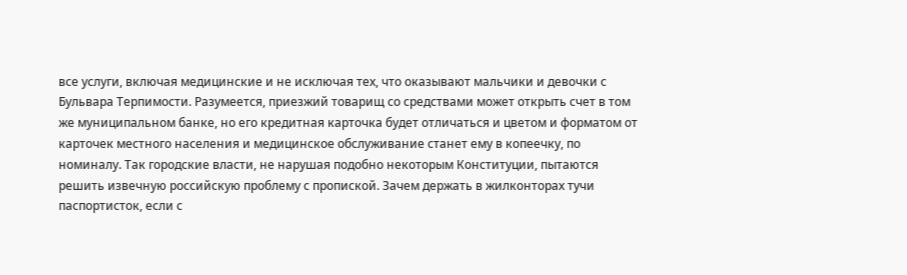все услуги, включая медицинские и не исключая тех, что оказывают мальчики и девочки с Бульвара Терпимости. Разумеется, приезжий товарищ со средствами может открыть счет в том же муниципальном банке, но его кредитная карточка будет отличаться и цветом и форматом от карточек местного населения и медицинское обслуживание станет ему в копеечку, по номиналу. Так городские власти, не нарушая подобно некоторым Конституции, пытаются решить извечную российскую проблему с пропиской. Зачем держать в жилконторах тучи паспортисток, если с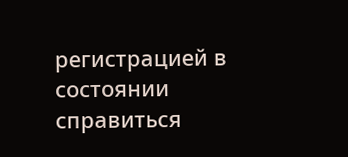регистрацией в состоянии справиться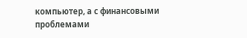компьютер, а с финансовыми проблемами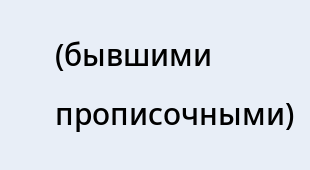(бывшими прописочными)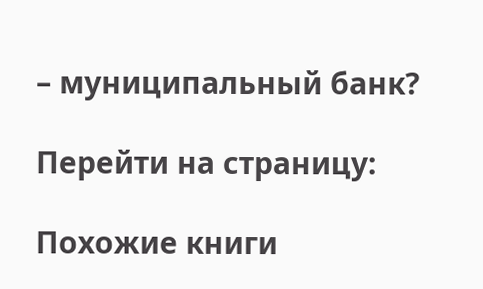– муниципальный банк?

Перейти на страницу:

Похожие книги